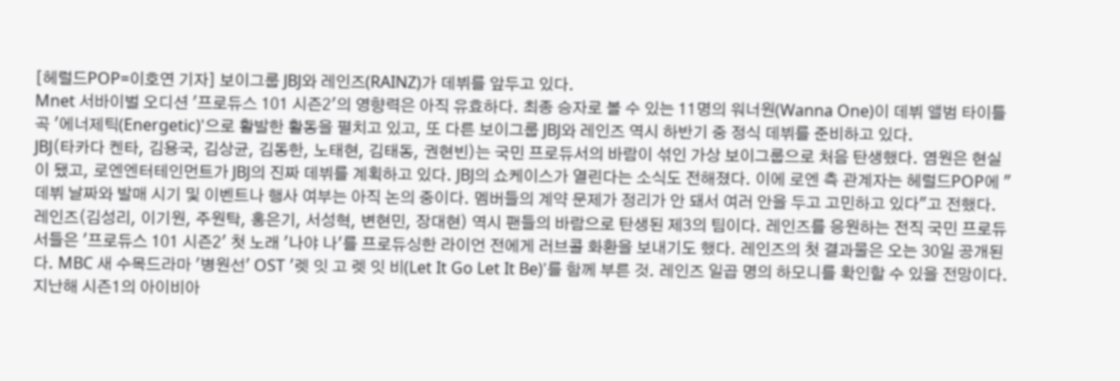[헤럴드POP=이호연 기자] 보이그룹 JBJ와 레인즈(RAINZ)가 데뷔를 앞두고 있다.
Mnet 서바이벌 오디션 '프로듀스 101 시즌2'의 영향력은 아직 유효하다. 최종 승자로 볼 수 있는 11명의 워너원(Wanna One)이 데뷔 앨범 타이틀곡 '에너제틱(Energetic)'으로 활발한 활동을 펼치고 있고, 또 다른 보이그룹 JBJ와 레인즈 역시 하반기 중 정식 데뷔를 준비하고 있다.
JBJ(타카다 켄타, 김용국, 김상균, 김동한, 노태현, 김태동, 권현빈)는 국민 프로듀서의 바람이 섞인 가상 보이그룹으로 처음 탄생했다. 염원은 현실이 됐고, 로엔엔터테인먼트가 JBJ의 진짜 데뷔를 계획하고 있다. JBJ의 쇼케이스가 열린다는 소식도 전해졌다. 이에 로엔 측 관계자는 헤럴드POP에 "데뷔 날짜와 발매 시기 및 이벤트나 행사 여부는 아직 논의 중이다. 멤버들의 계약 문제가 정리가 안 돼서 여러 안을 두고 고민하고 있다"고 전했다.
레인즈(김성리, 이기원, 주원탁, 홍은기, 서성혁, 변현민, 장대현) 역시 팬들의 바람으로 탄생된 제3의 팀이다. 레인즈를 응원하는 전직 국민 프로듀서들은 '프로듀스 101 시즌2' 첫 노래 '나야 나'를 프로듀싱한 라이언 전에게 러브콜 화환을 보내기도 했다. 레인즈의 첫 결과물은 오는 30일 공개된다. MBC 새 수목드라마 '병원선' OST '렛 잇 고 렛 잇 비(Let It Go Let It Be)'를 함께 부른 것. 레인즈 일곱 명의 하모니를 확인할 수 있을 전망이다.
지난해 시즌1의 아이비아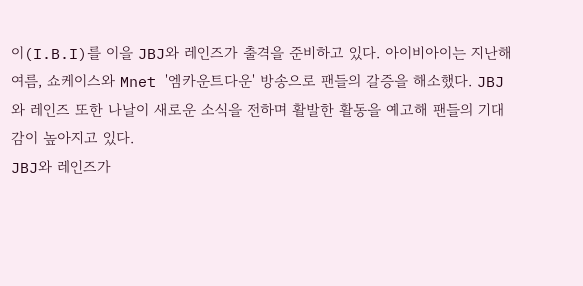이(I.B.I)를 이을 JBJ와 레인즈가 출격을 준비하고 있다. 아이비아이는 지난해 여름, 쇼케이스와 Mnet '엠카운트다운' 방송으로 팬들의 갈증을 해소했다. JBJ와 레인즈 또한 나날이 새로운 소식을 전하며 활발한 활동을 예고해 팬들의 기대감이 높아지고 있다.
JBJ와 레인즈가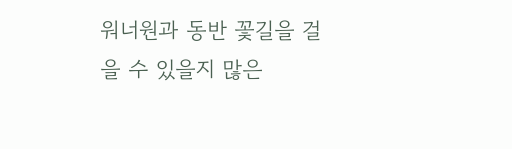워너원과 동반 꽃길을 걸을 수 있을지 많은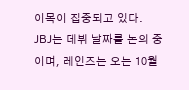이목이 집중되고 있다. JBJ는 데뷔 날짜를 논의 중이며, 레인즈는 오는 10월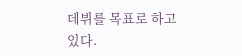데뷔를 목표로 하고 있다.